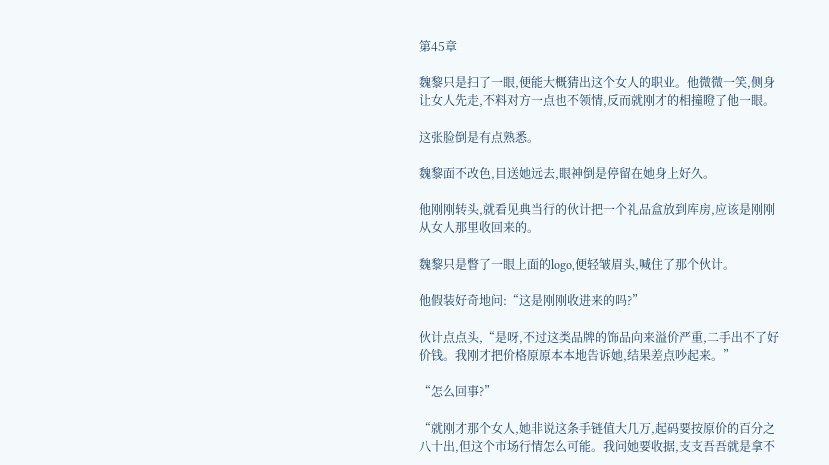第45章

魏黎只是扫了一眼,便能大概猜出这个女人的职业。他微微一笑,侧身让女人先走,不料对方一点也不领情,反而就刚才的相撞瞪了他一眼。

这张脸倒是有点熟悉。

魏黎面不改色,目送她远去,眼神倒是停留在她身上好久。

他刚刚转头,就看见典当行的伙计把一个礼品盒放到库房,应该是刚刚从女人那里收回来的。

魏黎只是瞥了一眼上面的logo,便轻皱眉头,喊住了那个伙计。

他假装好奇地问:“这是刚刚收进来的吗?”

伙计点点头,“是呀,不过这类品牌的饰品向来溢价严重,二手出不了好价钱。我刚才把价格原原本本地告诉她,结果差点吵起来。”

“怎么回事?”

“就刚才那个女人,她非说这条手链值大几万,起码要按原价的百分之八十出,但这个市场行情怎么可能。我问她要收据,支支吾吾就是拿不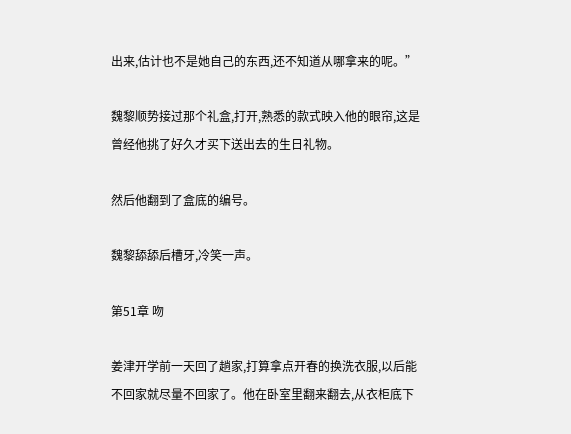出来,估计也不是她自己的东西,还不知道从哪拿来的呢。”

魏黎顺势接过那个礼盒,打开,熟悉的款式映入他的眼帘,这是曾经他挑了好久才买下送出去的生日礼物。

然后他翻到了盒底的编号。

魏黎舔舔后槽牙,冷笑一声。

第51章 吻

姜津开学前一天回了趟家,打算拿点开春的换洗衣服,以后能不回家就尽量不回家了。他在卧室里翻来翻去,从衣柜底下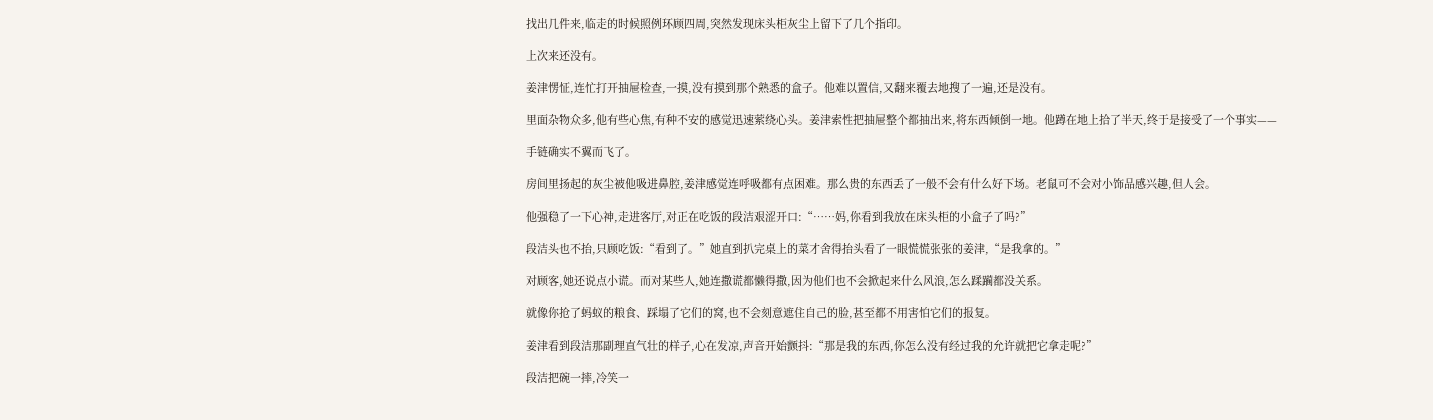找出几件来,临走的时候照例环顾四周,突然发现床头柜灰尘上留下了几个指印。

上次来还没有。

姜津愣怔,连忙打开抽屉检查,一摸,没有摸到那个熟悉的盒子。他难以置信,又翻来覆去地搜了一遍,还是没有。

里面杂物众多,他有些心焦,有种不安的感觉迅速萦绕心头。姜津索性把抽屉整个都抽出来,将东西倾倒一地。他蹲在地上拾了半天,终于是接受了一个事实——

手链确实不翼而飞了。

房间里扬起的灰尘被他吸进鼻腔,姜津感觉连呼吸都有点困难。那么贵的东西丢了一般不会有什么好下场。老鼠可不会对小饰品感兴趣,但人会。

他强稳了一下心神,走进客厅,对正在吃饭的段洁艰涩开口:“……妈,你看到我放在床头柜的小盒子了吗?”

段洁头也不抬,只顾吃饭:“看到了。”她直到扒完桌上的菜才舍得抬头看了一眼慌慌张张的姜津,“是我拿的。”

对顾客,她还说点小谎。而对某些人,她连撒谎都懒得撒,因为他们也不会掀起来什么风浪,怎么蹂躏都没关系。

就像你抢了蚂蚁的粮食、踩塌了它们的窝,也不会刻意遮住自己的脸,甚至都不用害怕它们的报复。

姜津看到段洁那副理直气壮的样子,心在发凉,声音开始颤抖:“那是我的东西,你怎么没有经过我的允许就把它拿走呢?”

段洁把碗一摔,冷笑一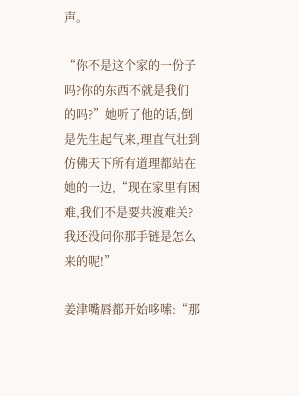声。

“你不是这个家的一份子吗?你的东西不就是我们的吗?”她听了他的话,倒是先生起气来,理直气壮到仿佛天下所有道理都站在她的一边,“现在家里有困难,我们不是要共渡难关?我还没问你那手链是怎么来的呢!”

姜津嘴唇都开始哆嗦:“那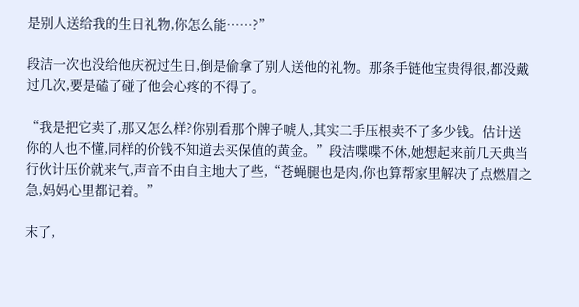是别人送给我的生日礼物,你怎么能……?”

段洁一次也没给他庆祝过生日,倒是偷拿了别人送他的礼物。那条手链他宝贵得很,都没戴过几次,要是磕了碰了他会心疼的不得了。

“我是把它卖了,那又怎么样?你别看那个牌子唬人,其实二手压根卖不了多少钱。估计送你的人也不懂,同样的价钱不知道去买保值的黄金。”段洁喋喋不休,她想起来前几天典当行伙计压价就来气,声音不由自主地大了些,“苍蝇腿也是肉,你也算帮家里解决了点燃眉之急,妈妈心里都记着。”

末了,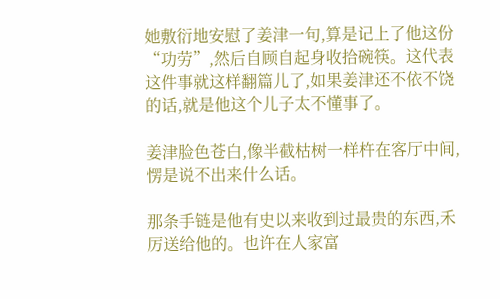她敷衍地安慰了姜津一句,算是记上了他这份“功劳”,然后自顾自起身收拾碗筷。这代表这件事就这样翻篇儿了,如果姜津还不依不饶的话,就是他这个儿子太不懂事了。

姜津脸色苍白,像半截枯树一样杵在客厅中间,愣是说不出来什么话。

那条手链是他有史以来收到过最贵的东西,禾厉送给他的。也许在人家富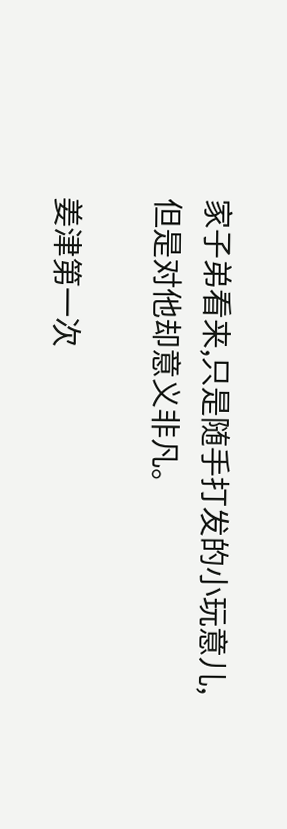家子弟看来,只是随手打发的小玩意儿,但是对他却意义非凡。

姜津第一次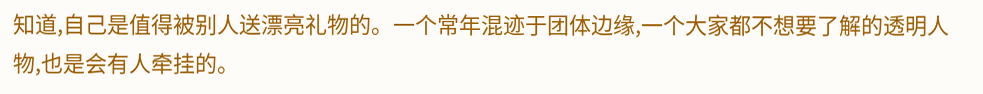知道,自己是值得被别人送漂亮礼物的。一个常年混迹于团体边缘,一个大家都不想要了解的透明人物,也是会有人牵挂的。